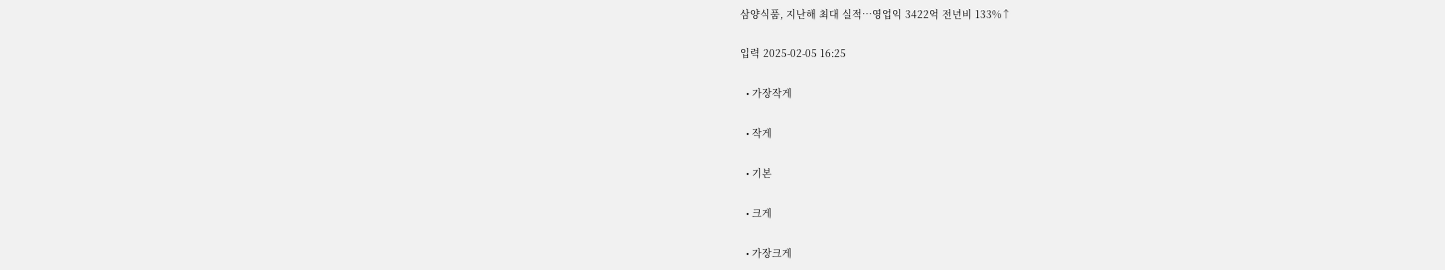삼양식품, 지난해 최대 실적…영업익 3422억 전년비 133%↑

입력 2025-02-05 16:25

  • 가장작게

  • 작게

  • 기본

  • 크게

  • 가장크게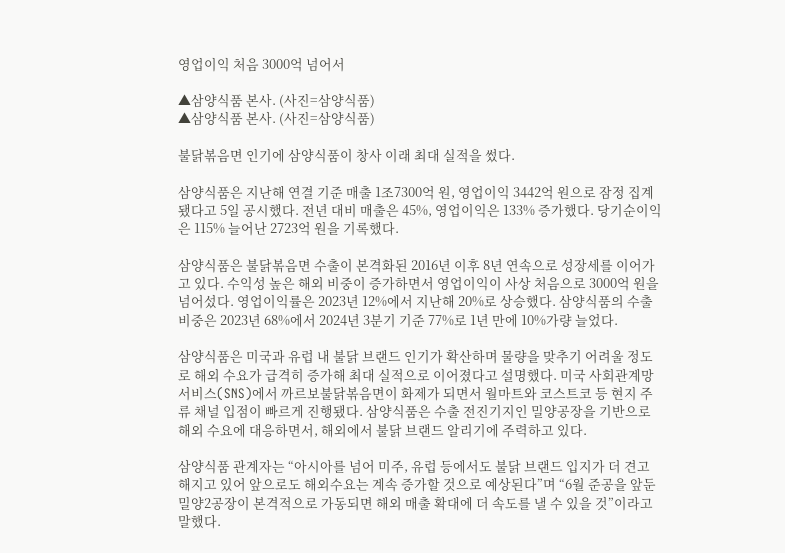영업이익 처음 3000억 넘어서

▲삼양식품 본사. (사진=삼양식품)
▲삼양식품 본사. (사진=삼양식품)

불닭볶음면 인기에 삼양식품이 창사 이래 최대 실적을 썼다.

삼양식품은 지난해 연결 기준 매출 1조7300억 원, 영업이익 3442억 원으로 잠정 집계됐다고 5일 공시했다. 전년 대비 매출은 45%, 영업이익은 133% 증가했다. 당기순이익은 115% 늘어난 2723억 원을 기록했다.

삼양식품은 불닭볶음면 수출이 본격화된 2016년 이후 8년 연속으로 성장세를 이어가고 있다. 수익성 높은 해외 비중이 증가하면서 영업이익이 사상 처음으로 3000억 원을 넘어섰다. 영업이익률은 2023년 12%에서 지난해 20%로 상승했다. 삼양식품의 수출 비중은 2023년 68%에서 2024년 3분기 기준 77%로 1년 만에 10%가량 늘었다.

삼양식품은 미국과 유럽 내 불닭 브랜드 인기가 확산하며 물량을 맞추기 어려울 정도로 해외 수요가 급격히 증가해 최대 실적으로 이어졌다고 설명했다. 미국 사회관계망서비스(SNS)에서 까르보불닭볶음면이 화제가 되면서 월마트와 코스트코 등 현지 주류 채널 입점이 빠르게 진행됐다. 삼양식품은 수출 전진기지인 밀양공장을 기반으로 해외 수요에 대응하면서, 해외에서 불닭 브랜드 알리기에 주력하고 있다.

삼양식품 관계자는 “아시아를 넘어 미주, 유럽 등에서도 불닭 브랜드 입지가 더 견고해지고 있어 앞으로도 해외수요는 계속 증가할 것으로 예상된다”며 “6월 준공을 앞둔 밀양2공장이 본격적으로 가동되면 해외 매출 확대에 더 속도를 낼 수 있을 것”이라고 말했다.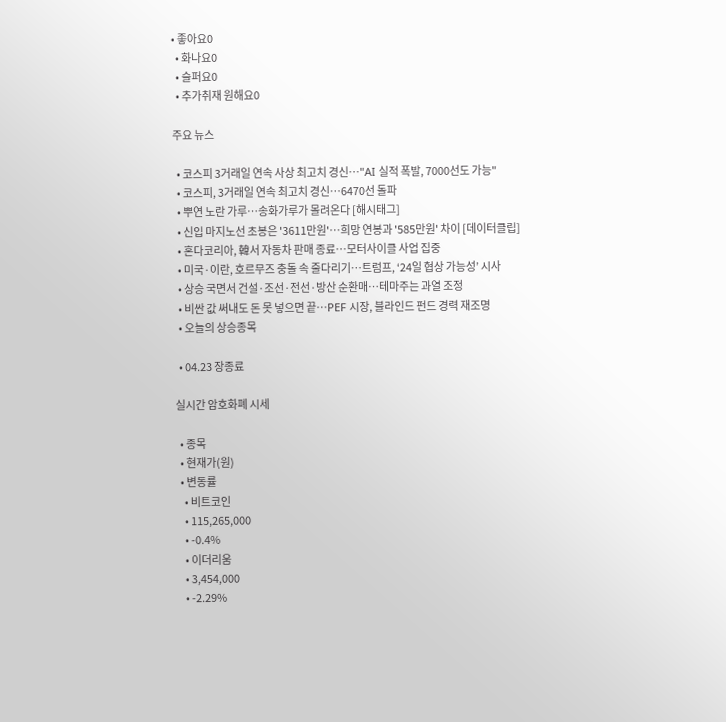• 좋아요0
  • 화나요0
  • 슬퍼요0
  • 추가취재 원해요0

주요 뉴스

  • 코스피 3거래일 연속 사상 최고치 경신…"AI 실적 폭발, 7000선도 가능"
  • 코스피, 3거래일 연속 최고치 경신…6470선 돌파
  • 뿌연 노란 가루…송화가루가 몰려온다 [해시태그]
  • 신입 마지노선 초봉은 '3611만원'…희망 연봉과 '585만원' 차이 [데이터클립]
  • 혼다코리아, 韓서 자동차 판매 종료…모터사이클 사업 집중
  • 미국·이란, 호르무즈 충돌 속 줄다리기…트럼프, ‘24일 협상 가능성’ 시사
  • 상승 국면서 건설·조선·전선·방산 순환매…테마주는 과열 조정
  • 비싼 값 써내도 돈 못 넣으면 끝…PEF 시장, 블라인드 펀드 경력 재조명
  • 오늘의 상승종목

  • 04.23 장종료

실시간 암호화폐 시세

  • 종목
  • 현재가(원)
  • 변동률
    • 비트코인
    • 115,265,000
    • -0.4%
    • 이더리움
    • 3,454,000
    • -2.29%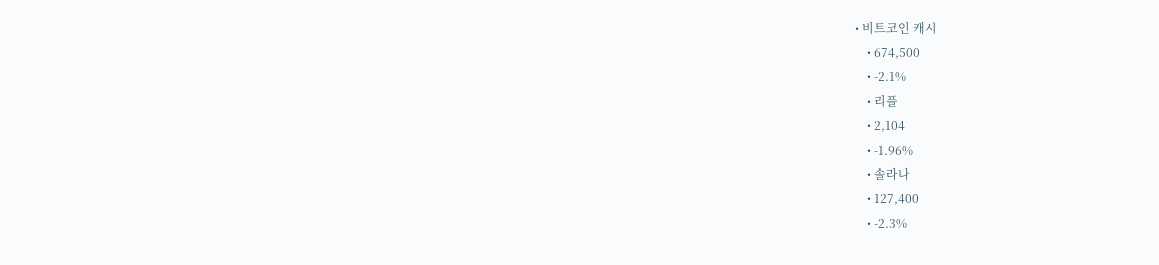• 비트코인 캐시
    • 674,500
    • -2.1%
    • 리플
    • 2,104
    • -1.96%
    • 솔라나
    • 127,400
    • -2.3%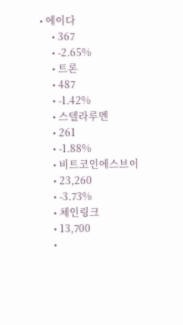• 에이다
    • 367
    • -2.65%
    • 트론
    • 487
    • -1.42%
    • 스텔라루멘
    • 261
    • -1.88%
    • 비트코인에스브이
    • 23,260
    • -3.73%
    • 체인링크
    • 13,700
    •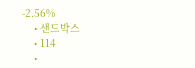-2.56%
    • 샌드박스
    • 114
    •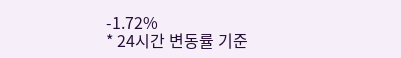-1.72%
* 24시간 변동률 기준